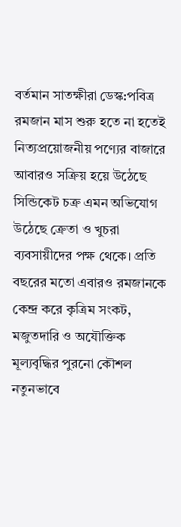বর্তমান সাতক্ষীরা ডেস্ক:পবিত্র রমজান মাস শুরু হতে না হতেই নিত্যপ্রয়োজনীয় পণ্যের বাজারে আবারও সক্রিয় হয়ে উঠেছে সিন্ডিকেট চক্র এমন অভিযোগ উঠেছে ক্রেতা ও খুচরা ব্যবসায়ীদের পক্ষ থেকে। প্রতি বছরের মতো এবারও রমজানকে কেন্দ্র করে কৃত্রিম সংকট, মজুতদারি ও অযৌক্তিক মূল্যবৃদ্ধির পুরনো কৌশল নতুনভাবে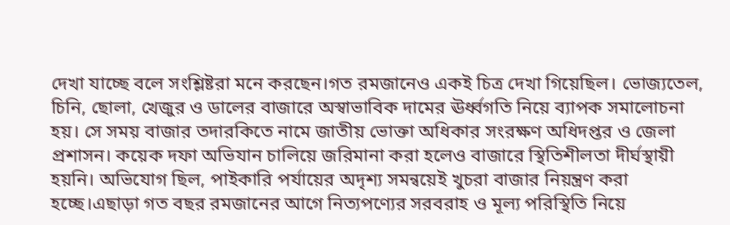দেখা যাচ্ছে বলে সংশ্লিষ্টরা মনে করছেন।গত রমজানেও একই চিত্র দেখা গিয়েছিল। ভোজ্যতেল, চিনি, ছোলা, খেজুর ও ডালের বাজারে অস্বাভাবিক দামের ঊর্ধ্বগতি নিয়ে ব্যাপক সমালোচনা হয়। সে সময় বাজার তদারকিতে নামে জাতীয় ভোক্তা অধিকার সংরক্ষণ অধিদপ্তর ও জেলা প্রশাসন। কয়েক দফা অভিযান চালিয়ে জরিমানা করা হলেও বাজারে স্থিতিশীলতা দীর্ঘস্থায়ী হয়নি। অভিযোগ ছিল, পাইকারি পর্যায়ের অদৃশ্য সমন্বয়েই খুচরা বাজার নিয়ন্ত্রণ করা হচ্ছে।এছাড়া গত বছর রমজানের আগে নিত্যপণ্যের সরবরাহ ও মূল্য পরিস্থিতি নিয়ে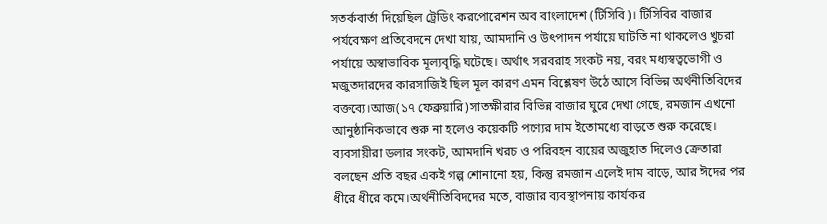সতর্কবার্তা দিয়েছিল ট্রেডিং করপোরেশন অব বাংলাদেশ (টিসিবি)। টিসিবির বাজার পর্যবেক্ষণ প্রতিবেদনে দেখা যায়, আমদানি ও উৎপাদন পর্যায়ে ঘাটতি না থাকলেও খুচরা পর্যায়ে অস্বাভাবিক মূল্যবৃদ্ধি ঘটেছে। অর্থাৎ সরবরাহ সংকট নয়, বরং মধ্যস্বত্বভোগী ও মজুতদারদের কারসাজিই ছিল মূল কারণ এমন বিশ্লেষণ উঠে আসে বিভিন্ন অর্থনীতিবিদের বক্তব্যে।আজ(১৭ ফেব্রুয়ারি)সাতক্ষীরার বিভিন্ন বাজার ঘুরে দেখা গেছে, রমজান এখনো আনুষ্ঠানিকভাবে শুরু না হলেও কয়েকটি পণ্যের দাম ইতোমধ্যে বাড়তে শুরু করেছে। ব্যবসায়ীরা ডলার সংকট, আমদানি খরচ ও পরিবহন ব্যয়ের অজুহাত দিলেও ক্রেতারা বলছেন প্রতি বছর একই গল্প শোনানো হয়, কিন্তু রমজান এলেই দাম বাড়ে, আর ঈদের পর ধীরে ধীরে কমে।অর্থনীতিবিদদের মতে, বাজার ব্যবস্থাপনায় কার্যকর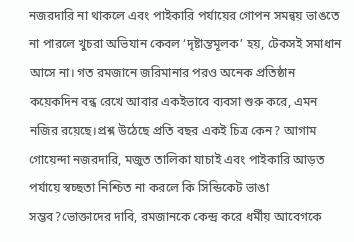নজরদারি না থাকলে এবং পাইকারি পর্যায়ের গোপন সমন্বয় ভাঙতে না পারলে খুচরা অভিযান কেবল ‘দৃষ্টান্তমূলক’ হয়, টেকসই সমাধান আসে না। গত রমজানে জরিমানার পরও অনেক প্রতিষ্ঠান কয়েকদিন বন্ধ রেখে আবার একইভাবে ব্যবসা শুরু করে, এমন নজির রয়েছে।প্রশ্ন উঠেছে প্রতি বছর একই চিত্র কেন? আগাম গোয়েন্দা নজরদারি, মজুত তালিকা যাচাই এবং পাইকারি আড়ত পর্যায়ে স্বচ্ছতা নিশ্চিত না করলে কি সিন্ডিকেট ভাঙা সম্ভব?ভোক্তাদের দাবি, রমজানকে কেন্দ্র করে ধর্মীয় আবেগকে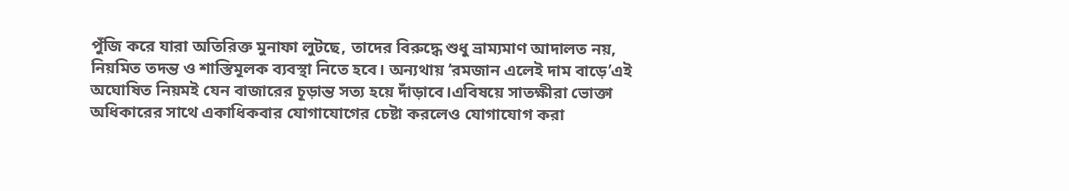পুঁজি করে যারা অতিরিক্ত মুনাফা লুটছে, তাদের বিরুদ্ধে শুধু ভ্রাম্যমাণ আদালত নয়, নিয়মিত তদন্ত ও শাস্তিমূলক ব্যবস্থা নিতে হবে। অন্যথায় ‘রমজান এলেই দাম বাড়ে’এই অঘোষিত নিয়মই যেন বাজারের চূড়ান্ত সত্য হয়ে দাঁড়াবে।এবিষয়ে সাতক্ষীরা ভোক্তা অধিকারের সাথে একাধিকবার যোগাযোগের চেষ্টা করলেও যোগাযোগ করা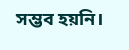সম্ভব হয়নি।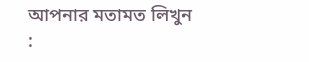আপনার মতামত লিখুন :